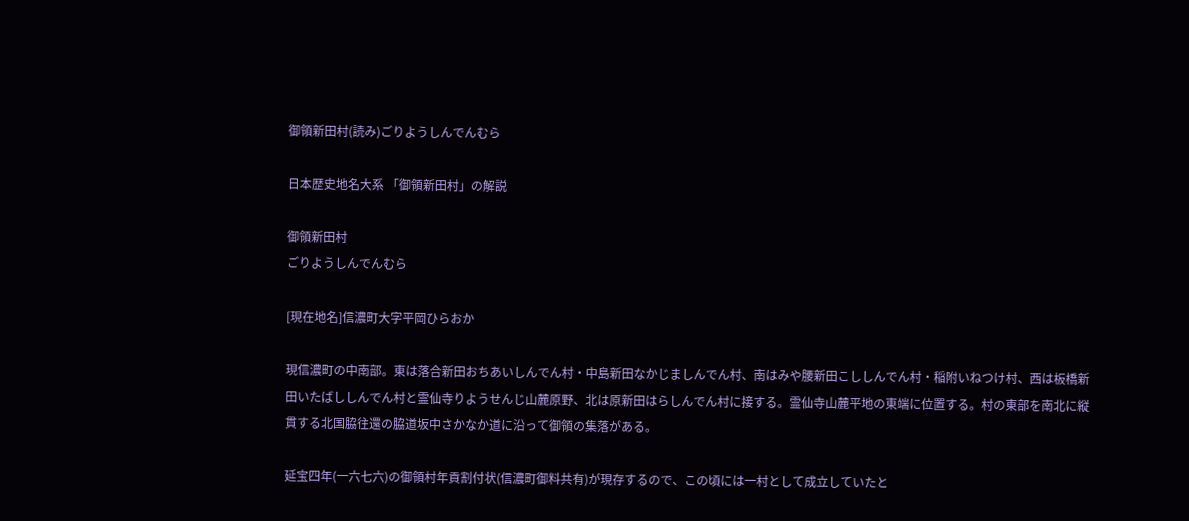御領新田村(読み)ごりようしんでんむら

日本歴史地名大系 「御領新田村」の解説

御領新田村
ごりようしんでんむら

[現在地名]信濃町大字平岡ひらおか

現信濃町の中南部。東は落合新田おちあいしんでん村・中島新田なかじましんでん村、南はみや腰新田こししんでん村・稲附いねつけ村、西は板橋新田いたばししんでん村と霊仙寺りようせんじ山麓原野、北は原新田はらしんでん村に接する。霊仙寺山麓平地の東端に位置する。村の東部を南北に縦貫する北国脇往還の脇道坂中さかなか道に沿って御領の集落がある。

延宝四年(一六七六)の御領村年貢割付状(信濃町御料共有)が現存するので、この頃には一村として成立していたと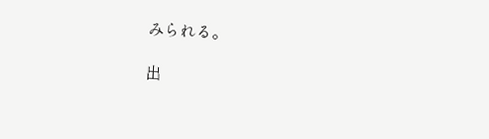みられる。

出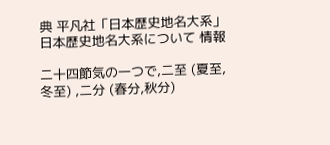典 平凡社「日本歴史地名大系」日本歴史地名大系について 情報

二十四節気の一つで,二至 (夏至,冬至) ,二分 (春分,秋分)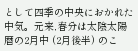として四季の中央におかれた中気。元来,春分は太陰太陽暦の2月中 (2月後半) のこ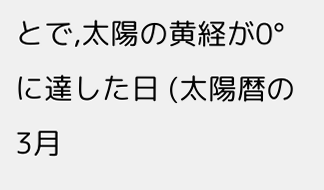とで,太陽の黄経が0°に達した日 (太陽暦の3月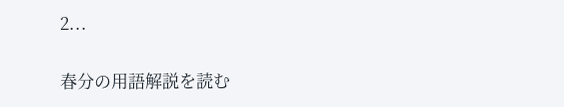2...

春分の用語解説を読む